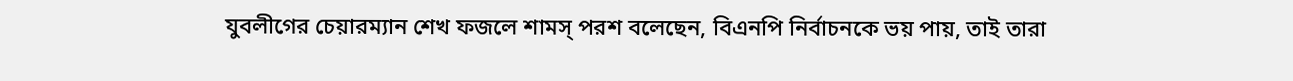যুবলীগের চেয়ারম্যান শেখ ফজলে শামস্ পরশ বলেছেন, বিএনপি নির্বাচনকে ভয় পায়, তাই তারা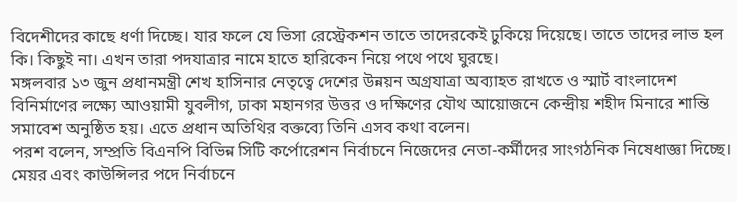বিদেশীদের কাছে ধর্ণা দিচ্ছে। যার ফলে যে ভিসা রেস্ট্রেকশন তাতে তাদেরকেই ঢুকিয়ে দিয়েছে। তাতে তাদের লাভ হল কি। কিছুই না। এখন তারা পদযাত্রার নামে হাতে হারিকেন নিয়ে পথে পথে ঘুরছে।
মঙ্গলবার ১৩ জুন প্রধানমন্ত্রী শেখ হাসিনার নেতৃত্বে দেশের উন্নয়ন অগ্রযাত্রা অব্যাহত রাখতে ও স্মার্ট বাংলাদেশ বিনির্মাণের লক্ষ্যে আওয়ামী যুবলীগ, ঢাকা মহানগর উত্তর ও দক্ষিণের যৌথ আয়োজনে কেন্দ্রীয় শহীদ মিনারে শান্তি সমাবেশ অনুষ্ঠিত হয়। এতে প্রধান অতিথির বক্তব্যে তিনি এসব কথা বলেন।
পরশ বলেন, সম্প্রতি বিএনপি বিভিন্ন সিটি কর্পোরেশন নির্বাচনে নিজেদের নেতা-কর্মীদের সাংগঠনিক নিষেধাজ্ঞা দিচ্ছে। মেয়র এবং কাউন্সিলর পদে নির্বাচনে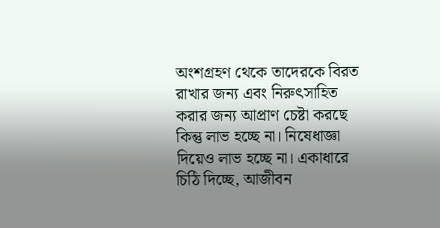অংশগ্রহণ থেকে তাদেরকে বিরত রাখার জন্য এবং নিরুৎসাহিত করার জন্য আপ্রাণ চেষ্টা করছে কিন্তু লাভ হচ্ছে না। নিষেধাজ্ঞা দিয়েও লাভ হচ্ছে না। একাধারে চিঠি দিচ্ছে, আজীবন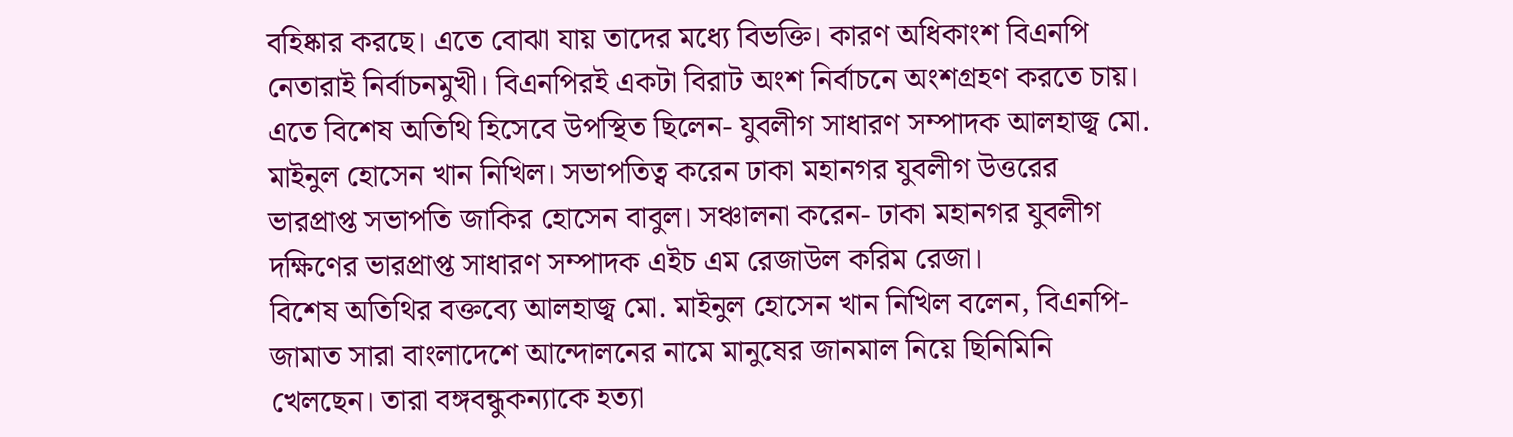বহিষ্কার করছে। এতে বোঝা যায় তাদের মধ্যে বিভক্তি। কারণ অধিকাংশ বিএনপি নেতারাই নির্বাচনমুখী। বিএনপিরই একটা বিরাট অংশ নির্বাচনে অংশগ্রহণ করতে চায়।
এতে বিশেষ অতিথি হিসেবে উপস্থিত ছিলেন- যুবলীগ সাধারণ সম্পাদক আলহাজ্ব মো. মাইনুল হোসেন খান নিখিল। সভাপতিত্ব করেন ঢাকা মহানগর যুবলীগ উত্তরের ভারপ্রাপ্ত সভাপতি জাকির হোসেন বাবুল। সঞ্চালনা করেন- ঢাকা মহানগর যুবলীগ দক্ষিণের ভারপ্রাপ্ত সাধারণ সম্পাদক এইচ এম রেজাউল করিম রেজা।
বিশেষ অতিথির বক্তব্যে আলহাজ্ব মো. মাইনুল হোসেন খান নিখিল বলেন, বিএনপি-জামাত সারা বাংলাদেশে আন্দোলনের নামে মানুষের জানমাল নিয়ে ছিনিমিনি খেলছেন। তারা বঙ্গবন্ধুকন্যাকে হত্যা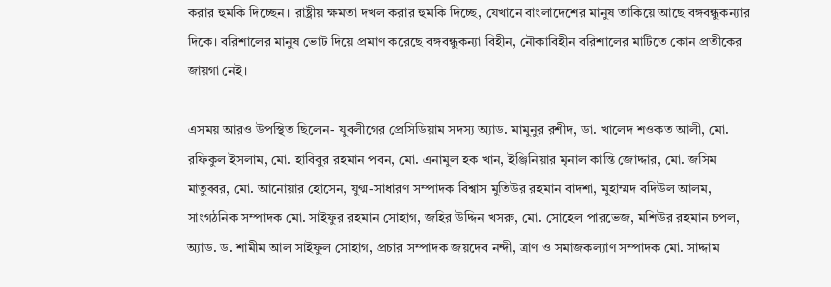করার হুমকি দিচ্ছেন। রাষ্ট্রীয় ক্ষমতা দখল করার হুমকি দিচ্ছে, যেখানে বাংলাদেশের মানুষ তাকিয়ে আছে বঙ্গবন্ধুকন্যার দিকে। বরিশালের মানুষ ভোট দিয়ে প্রমাণ করেছে বঙ্গবন্ধুকন্যা বিহীন, নৌকাবিহীন বরিশালের মাটিতে কোন প্রতীকের জায়গা নেই।

এসময় আরও উপস্থিত ছিলেন- যুবলীগের প্রেসিডিয়াম সদস্য অ্যাড. মামুনুর রশীদ, ডা. খালেদ শওকত আলী, মো. রফিকুল ইসলাম, মো. হাবিবুর রহমান পবন, মো. এনামুল হক খান, ইঞ্জিনিয়ার মৃনাল কান্তি জোদ্দার, মো. জসিম মাতুব্বর, মো. আনোয়ার হোসেন, যুগ্ম-সাধারণ সম্পাদক বিশ্বাস মুতিউর রহমান বাদশা, মুহাম্মদ বদিউল আলম, সাংগঠনিক সম্পাদক মো. সাইফুর রহমান সোহাগ, জহির উদ্দিন খসরু, মো. সোহেল পারভেজ, মশিউর রহমান চপল, অ্যাড. ড. শামীম আল সাইফুল সোহাগ, প্রচার সম্পাদক জয়দেব নন্দী, ত্রাণ ও সমাজকল্যাণ সম্পাদক মো. সাদ্দাম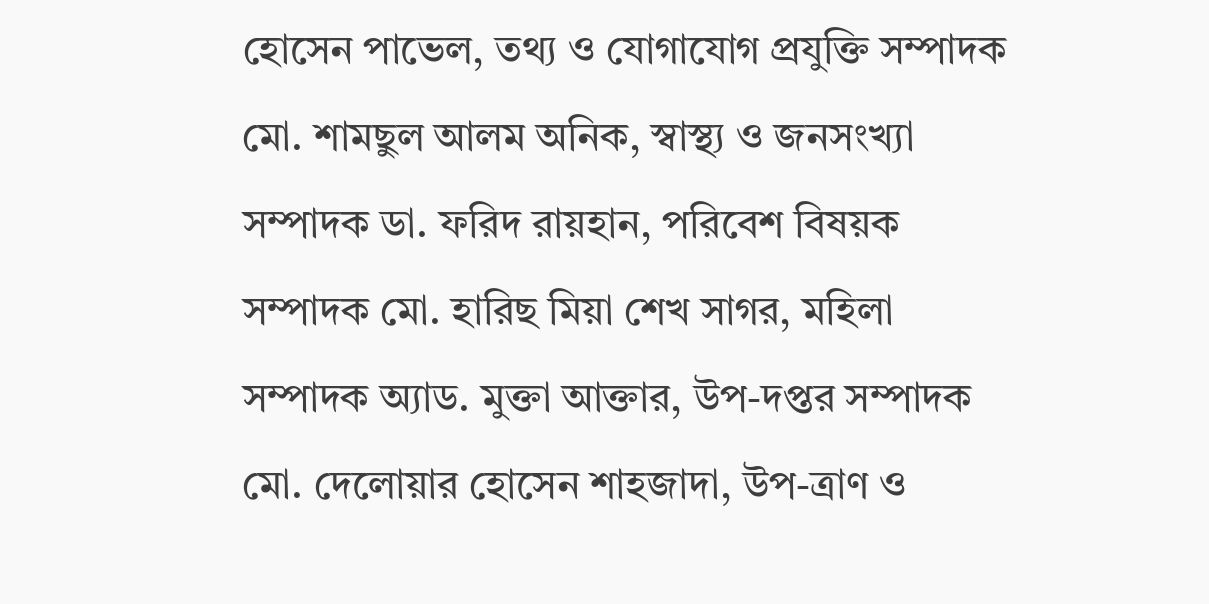হোসেন পাভেল, তথ্য ও যোগাযোগ প্রযুক্তি সম্পাদক মো. শামছুল আলম অনিক, স্বাস্থ্য ও জনসংখ্যা সম্পাদক ডা. ফরিদ রায়হান, পরিবেশ বিষয়ক সম্পাদক মো. হারিছ মিয়া শেখ সাগর, মহিলা সম্পাদক অ্যাড. মুক্তা আক্তার, উপ-দপ্তর সম্পাদক মো. দেলোয়ার হোসেন শাহজাদা, উপ-ত্রাণ ও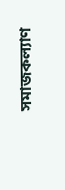সমাজকল্যাণ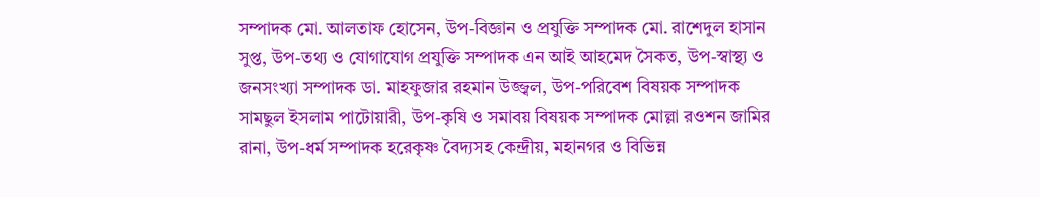সম্পাদক মো. আলতাফ হোসেন, উপ-বিজ্ঞান ও প্রযুক্তি সম্পাদক মো. রাশেদুল হাসান সুপ্ত, উপ-তথ্য ও যোগাযোগ প্রযুক্তি সম্পাদক এন আই আহমেদ সৈকত, উপ-স্বাস্থ্য ও জনসংখ্যা সম্পাদক ডা. মাহফুজার রহমান উজ্জ্বল, উপ-পরিবেশ বিষয়ক সম্পাদক সামছুল ইসলাম পাটোয়ারী, উপ-কৃষি ও সমাবয় বিষয়ক সম্পাদক মোল্লা রওশন জামির রানা, উপ-ধর্ম সম্পাদক হরেকৃষ্ণ বৈদ্যসহ কেন্দ্রীয়, মহানগর ও বিভিন্ন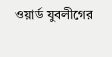ওয়ার্ড যুবলীগের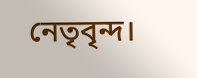নেতৃবৃন্দ।